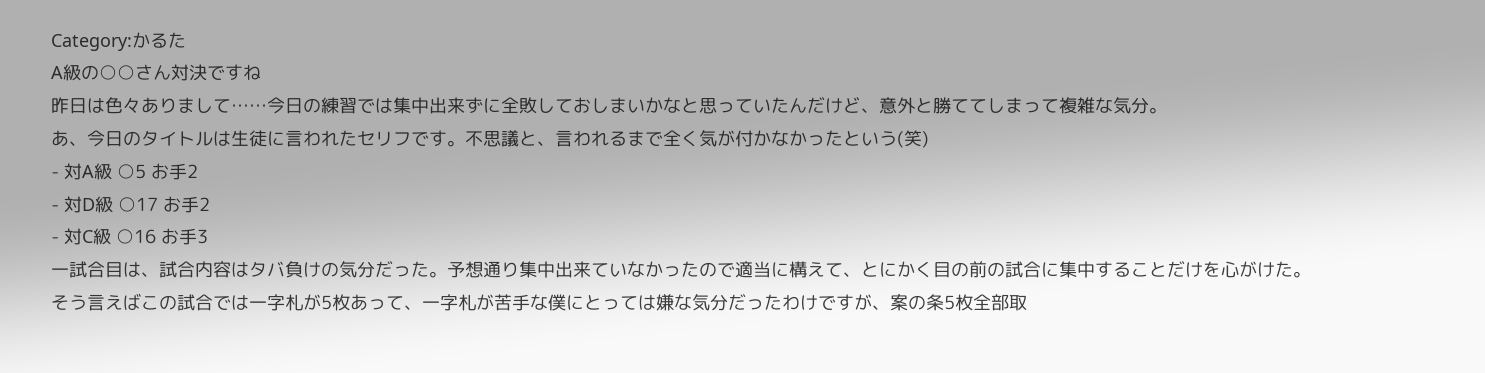Category:かるた
A級の○○さん対決ですね
昨日は色々ありまして……今日の練習では集中出来ずに全敗しておしまいかなと思っていたんだけど、意外と勝ててしまって複雑な気分。
あ、今日のタイトルは生徒に言われたセリフです。不思議と、言われるまで全く気が付かなかったという(笑)
- 対A級 ○5 お手2
- 対D級 ○17 お手2
- 対C級 ○16 お手3
一試合目は、試合内容はタバ負けの気分だった。予想通り集中出来ていなかったので適当に構えて、とにかく目の前の試合に集中することだけを心がけた。
そう言えばこの試合では一字札が5枚あって、一字札が苦手な僕にとっては嫌な気分だったわけですが、案の条5枚全部取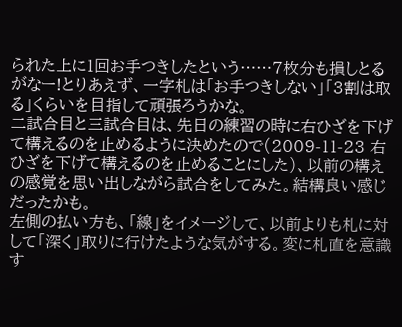られた上に1回お手つきしたという……7枚分も損しとるがなー!とりあえず、一字札は「お手つきしない」「3割は取る」くらいを目指して頑張ろうかな。
二試合目と三試合目は、先日の練習の時に右ひざを下げて構えるのを止めるように決めたので(2009-11-23 右ひざを下げて構えるのを止めることにした)、以前の構えの感覚を思い出しながら試合をしてみた。結構良い感じだったかも。
左側の払い方も、「線」をイメージして、以前よりも札に対して「深く」取りに行けたような気がする。変に札直を意識す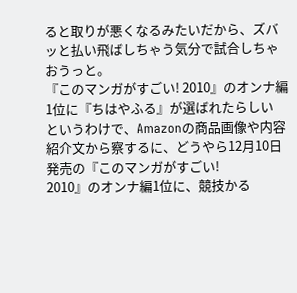ると取りが悪くなるみたいだから、ズバッと払い飛ばしちゃう気分で試合しちゃおうっと。
『このマンガがすごい! 2010』のオンナ編1位に『ちはやふる』が選ばれたらしい
というわけで、Amazonの商品画像や内容紹介文から察するに、どうやら12月10日発売の『このマンガがすごい!
2010』のオンナ編1位に、競技かる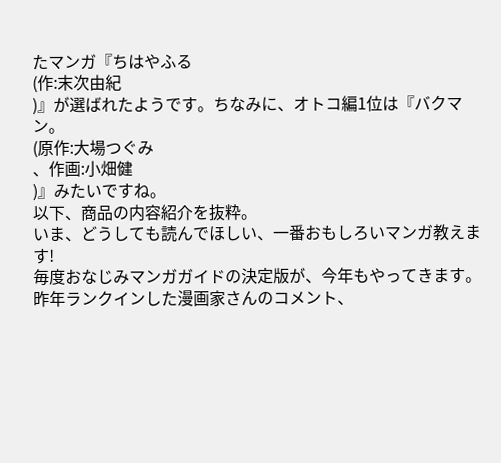たマンガ『ちはやふる
(作:末次由紀
)』が選ばれたようです。ちなみに、オトコ編1位は『バクマン。
(原作:大場つぐみ
、作画:小畑健
)』みたいですね。
以下、商品の内容紹介を抜粋。
いま、どうしても読んでほしい、一番おもしろいマンガ教えます!
毎度おなじみマンガガイドの決定版が、今年もやってきます。
昨年ランクインした漫画家さんのコメント、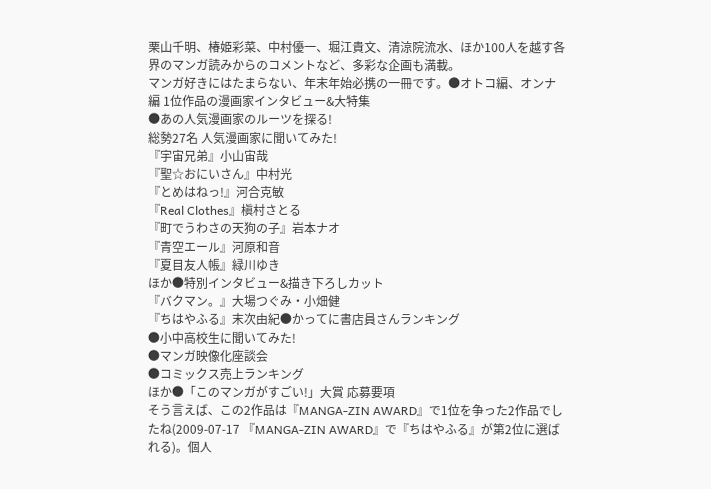栗山千明、椿姫彩菜、中村優一、堀江貴文、清涼院流水、ほか100人を越す各界のマンガ読みからのコメントなど、多彩な企画も満載。
マンガ好きにはたまらない、年末年始必携の一冊です。●オトコ編、オンナ編 1位作品の漫画家インタビュー&大特集
●あの人気漫画家のルーツを探る!
総勢27名 人気漫画家に聞いてみた!
『宇宙兄弟』小山宙哉
『聖☆おにいさん』中村光
『とめはねっ!』河合克敏
『Real Clothes』槇村さとる
『町でうわさの天狗の子』岩本ナオ
『青空エール』河原和音
『夏目友人帳』緑川ゆき
ほか●特別インタビュー&描き下ろしカット
『バクマン。』大場つぐみ・小畑健
『ちはやふる』末次由紀●かってに書店員さんランキング
●小中高校生に聞いてみた!
●マンガ映像化座談会
●コミックス売上ランキング
ほか●「このマンガがすごい!」大賞 応募要項
そう言えば、この2作品は『MANGA-ZIN AWARD』で1位を争った2作品でしたね(2009-07-17 『MANGA-ZIN AWARD』で『ちはやふる』が第2位に選ばれる)。個人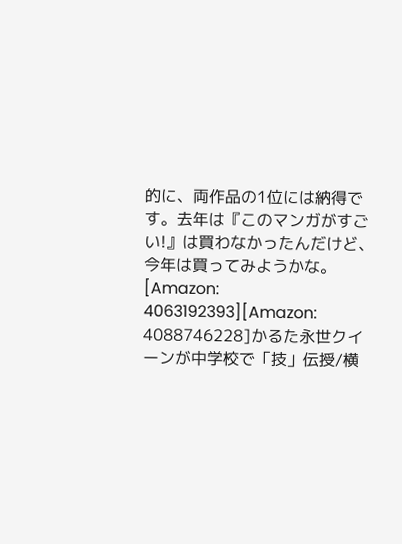的に、両作品の1位には納得です。去年は『このマンガがすごい!』は買わなかったんだけど、今年は買ってみようかな。
[Amazon: 4063192393][Amazon: 4088746228]かるた永世クイーンが中学校で「技」伝授/横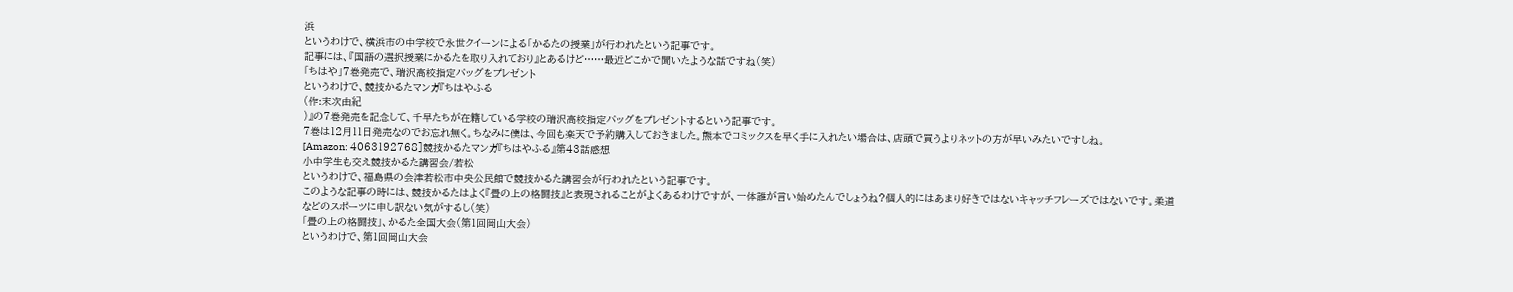浜
というわけで、横浜市の中学校で永世クイーンによる「かるたの授業」が行われたという記事です。
記事には、『国語の選択授業にかるたを取り入れており』とあるけど……最近どこかで聞いたような話ですね(笑)
「ちはや」7巻発売で、瑞沢高校指定バッグをプレゼント
というわけで、競技かるたマンガ『ちはやふる
(作:末次由紀
)』の7巻発売を記念して、千早たちが在籍している学校の瑞沢高校指定バッグをプレゼントするという記事です。
7巻は12月11日発売なのでお忘れ無く。ちなみに僕は、今回も楽天で予約購入しておきました。熊本でコミックスを早く手に入れたい場合は、店頭で買うよりネットの方が早いみたいですしね。
[Amazon: 4063192768]競技かるたマンガ『ちはやふる』第43話感想
小中学生も交え競技かるた講習会/若松
というわけで、福島県の会津若松市中央公民館で競技かるた講習会が行われたという記事です。
このような記事の時には、競技かるたはよく『畳の上の格闘技』と表現されることがよくあるわけですが、一体誰が言い始めたんでしょうね?個人的にはあまり好きではないキャッチフレーズではないです。柔道などのスポーツに申し訳ない気がするし(笑)
「畳の上の格闘技」、かるた全国大会(第1回岡山大会)
というわけで、第1回岡山大会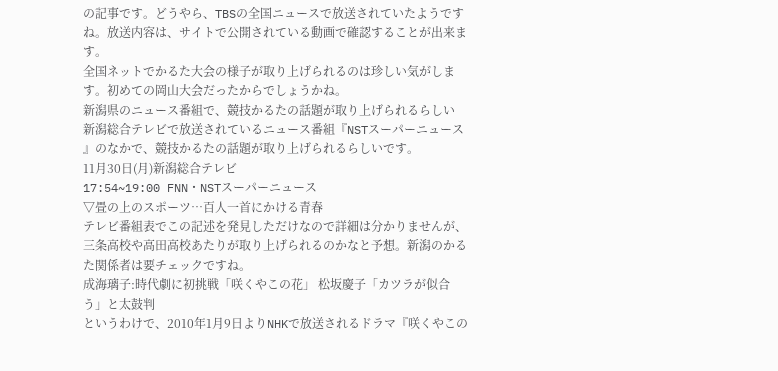の記事です。どうやら、TBSの全国ニュースで放送されていたようですね。放送内容は、サイトで公開されている動画で確認することが出来ます。
全国ネットでかるた大会の様子が取り上げられるのは珍しい気がします。初めての岡山大会だったからでしょうかね。
新潟県のニュース番組で、競技かるたの話題が取り上げられるらしい
新潟総合テレビで放送されているニュース番組『NSTスーパーニュース
』のなかで、競技かるたの話題が取り上げられるらしいです。
11月30日(月)新潟総合テレビ
17:54~19:00 FNN・NSTスーパーニュース
▽畳の上のスポーツ…百人一首にかける青春
テレビ番組表でこの記述を発見しただけなので詳細は分かりませんが、三条高校や高田高校あたりが取り上げられるのかなと予想。新潟のかるた関係者は要チェックですね。
成海璃子:時代劇に初挑戦「咲くやこの花」 松坂慶子「カツラが似合う」と太鼓判
というわけで、2010年1月9日よりNHKで放送されるドラマ『咲くやこの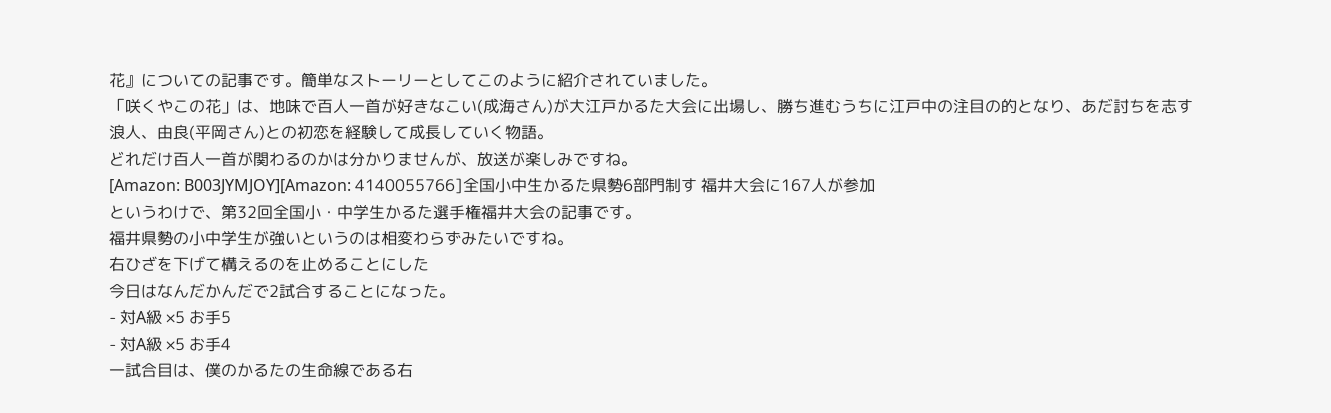花』についての記事です。簡単なストーリーとしてこのように紹介されていました。
「咲くやこの花」は、地味で百人一首が好きなこい(成海さん)が大江戸かるた大会に出場し、勝ち進むうちに江戸中の注目の的となり、あだ討ちを志す浪人、由良(平岡さん)との初恋を経験して成長していく物語。
どれだけ百人一首が関わるのかは分かりませんが、放送が楽しみですね。
[Amazon: B003JYMJOY][Amazon: 4140055766]全国小中生かるた県勢6部門制す 福井大会に167人が参加
というわけで、第32回全国小・中学生かるた選手権福井大会の記事です。
福井県勢の小中学生が強いというのは相変わらずみたいですね。
右ひざを下げて構えるのを止めることにした
今日はなんだかんだで2試合することになった。
- 対A級 ×5 お手5
- 対A級 ×5 お手4
一試合目は、僕のかるたの生命線である右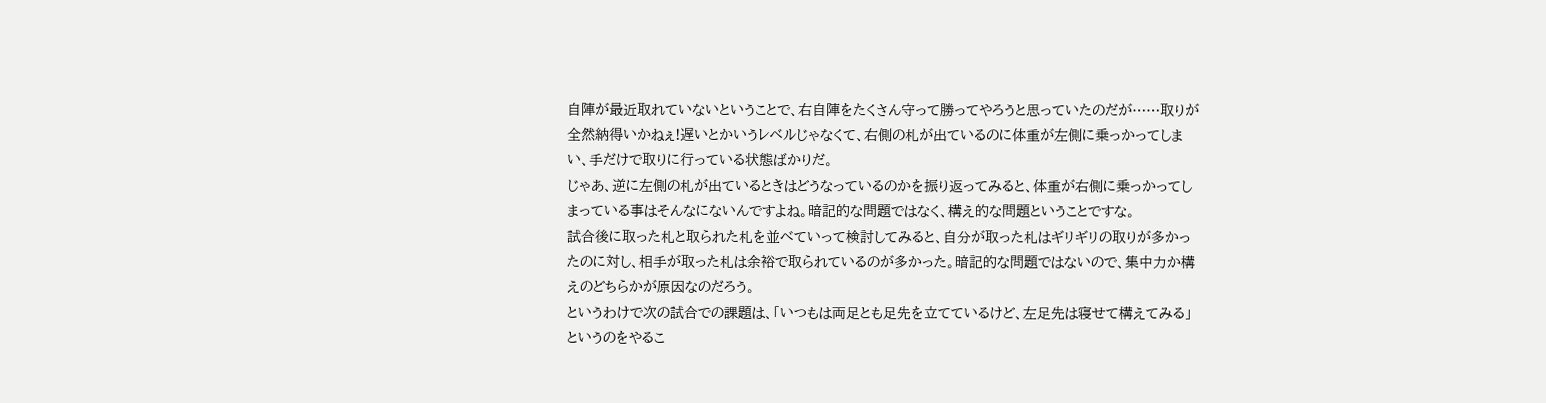自陣が最近取れていないということで、右自陣をたくさん守って勝ってやろうと思っていたのだが……取りが全然納得いかねぇ!遅いとかいうレベルじゃなくて、右側の札が出ているのに体重が左側に乗っかってしまい、手だけで取りに行っている状態ばかりだ。
じゃあ、逆に左側の札が出ているときはどうなっているのかを振り返ってみると、体重が右側に乗っかってしまっている事はそんなにないんですよね。暗記的な問題ではなく、構え的な問題ということですな。
試合後に取った札と取られた札を並べていって検討してみると、自分が取った札はギリギリの取りが多かったのに対し、相手が取った札は余裕で取られているのが多かった。暗記的な問題ではないので、集中力か構えのどちらかが原因なのだろう。
というわけで次の試合での課題は、「いつもは両足とも足先を立てているけど、左足先は寝せて構えてみる」というのをやるこ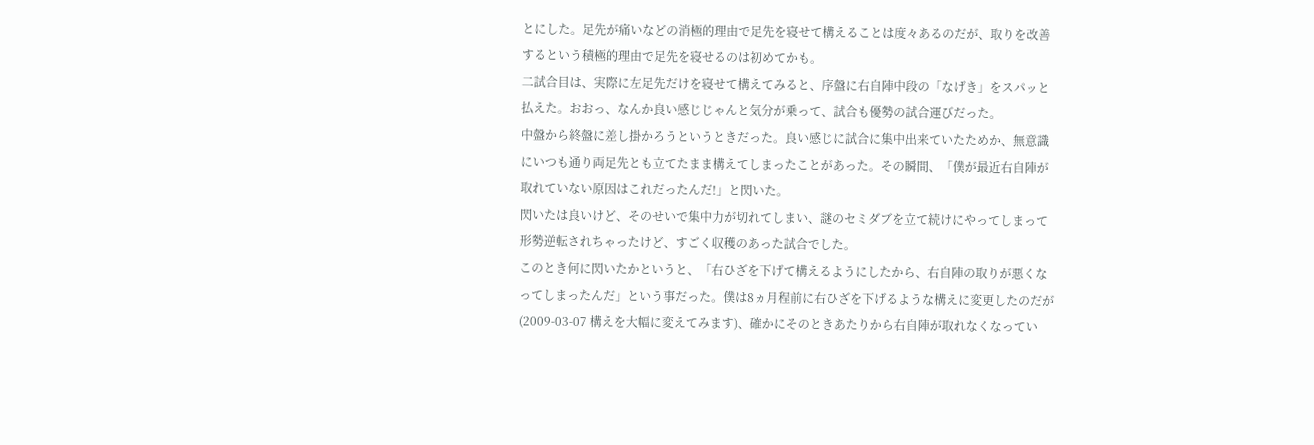とにした。足先が痛いなどの消極的理由で足先を寝せて構えることは度々あるのだが、取りを改善するという積極的理由で足先を寝せるのは初めてかも。
二試合目は、実際に左足先だけを寝せて構えてみると、序盤に右自陣中段の「なげき」をスパッと払えた。おおっ、なんか良い感じじゃんと気分が乗って、試合も優勢の試合運びだった。
中盤から終盤に差し掛かろうというときだった。良い感じに試合に集中出来ていたためか、無意識にいつも通り両足先とも立てたまま構えてしまったことがあった。その瞬間、「僕が最近右自陣が取れていない原因はこれだったんだ!」と閃いた。
閃いたは良いけど、そのせいで集中力が切れてしまい、謎のセミダブを立て続けにやってしまって形勢逆転されちゃったけど、すごく収穫のあった試合でした。
このとき何に閃いたかというと、「右ひざを下げて構えるようにしたから、右自陣の取りが悪くなってしまったんだ」という事だった。僕は8ヵ月程前に右ひざを下げるような構えに変更したのだが(2009-03-07 構えを大幅に変えてみます)、確かにそのときあたりから右自陣が取れなくなってい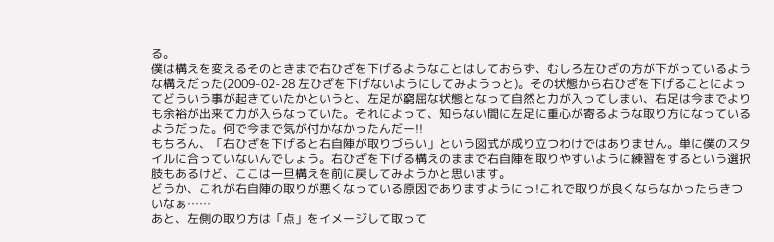る。
僕は構えを変えるそのときまで右ひざを下げるようなことはしておらず、むしろ左ひざの方が下がっているような構えだった(2009-02-28 左ひざを下げないようにしてみようっと)。その状態から右ひざを下げることによってどういう事が起きていたかというと、左足が窮屈な状態となって自然と力が入ってしまい、右足は今までよりも余裕が出来て力が入らなっていた。それによって、知らない間に左足に重心が寄るような取り方になっているようだった。何で今まで気が付かなかったんだー!!
もちろん、「右ひざを下げると右自陣が取りづらい」という図式が成り立つわけではありません。単に僕のスタイルに合っていないんでしょう。右ひざを下げる構えのままで右自陣を取りやすいように練習をするという選択肢もあるけど、ここは一旦構えを前に戻してみようかと思います。
どうか、これが右自陣の取りが悪くなっている原因でありますようにっ!これで取りが良くならなかったらきついなぁ……
あと、左側の取り方は「点」をイメージして取って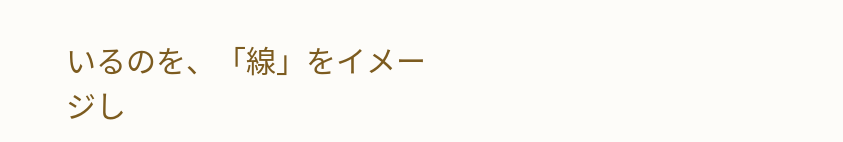いるのを、「線」をイメージし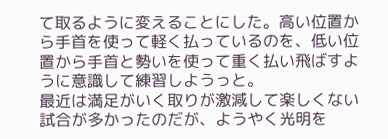て取るように変えることにした。高い位置から手首を使って軽く払っているのを、低い位置から手首と勢いを使って重く払い飛ばすように意識して練習しようっと。
最近は満足がいく取りが激減して楽しくない試合が多かったのだが、ようやく光明を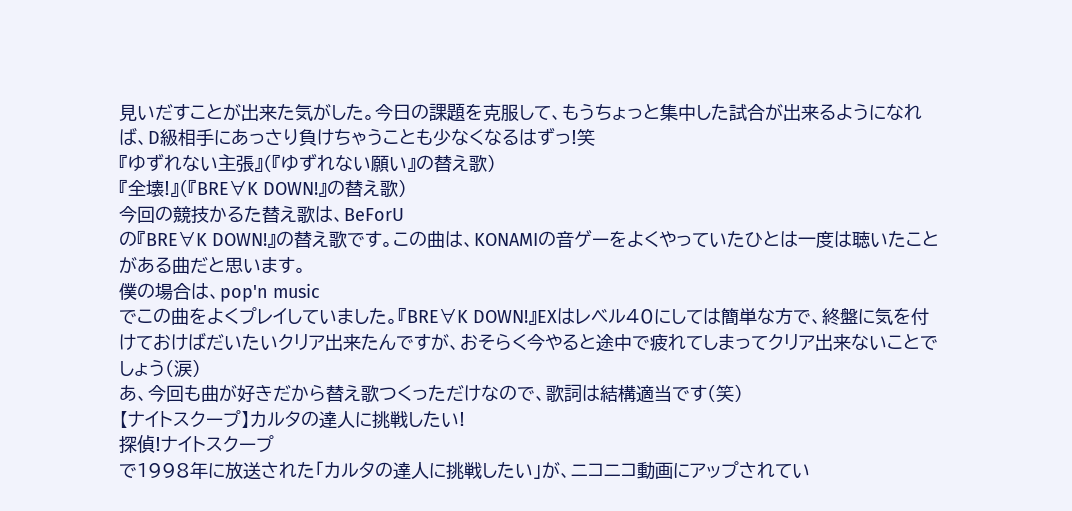見いだすことが出来た気がした。今日の課題を克服して、もうちょっと集中した試合が出来るようになれば、D級相手にあっさり負けちゃうことも少なくなるはずっ!笑
『ゆずれない主張』(『ゆずれない願い』の替え歌)
『全壊!』(『BRE∀K DOWN!』の替え歌)
今回の競技かるた替え歌は、BeForU
の『BRE∀K DOWN!』の替え歌です。この曲は、KONAMIの音ゲーをよくやっていたひとは一度は聴いたことがある曲だと思います。
僕の場合は、pop'n music
でこの曲をよくプレイしていました。『BRE∀K DOWN!』EXはレベル40にしては簡単な方で、終盤に気を付けておけばだいたいクリア出来たんですが、おそらく今やると途中で疲れてしまってクリア出来ないことでしょう(涙)
あ、今回も曲が好きだから替え歌つくっただけなので、歌詞は結構適当です(笑)
【ナイトスクープ】カルタの達人に挑戦したい!
探偵!ナイトスクープ
で1998年に放送された「カルタの達人に挑戦したい」が、ニコニコ動画にアップされてい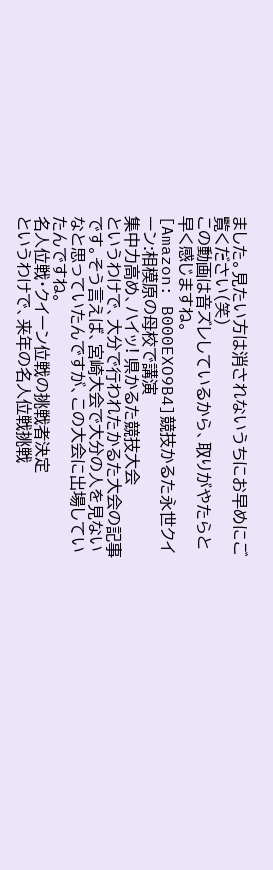ました。見たい方は消されないうちにお早めにご覧ください(笑)
この動画は音ズレしているから、取りがやたらと早く感じますね。
[Amazon: B000EXO9B4]競技かるた永世クイーン:相模原の母校で講演
集中力高め、ハイッ! 県かるた競技大会
というわけで、大分で行われたかるた大会の記事です。そう言えば、宮崎大会で大分の人を見ないなと思っていたんですが、この大会に出場していたんですね。
名人位戦・クイーン位戦の挑戦者決定
というわけで、来年の名人位戦挑戦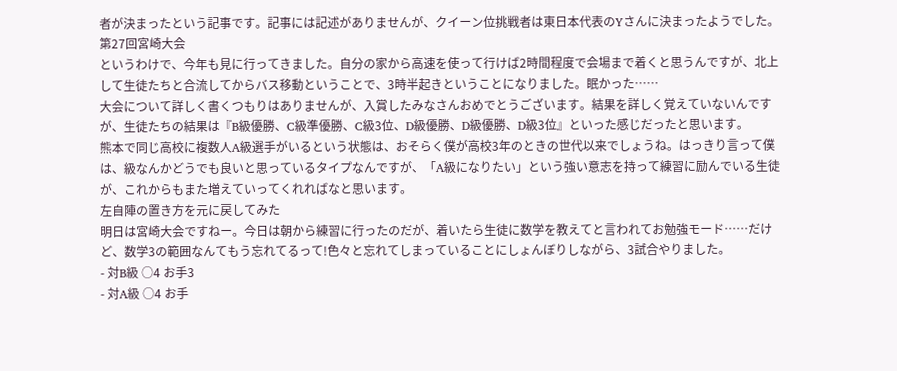者が決まったという記事です。記事には記述がありませんが、クイーン位挑戦者は東日本代表のYさんに決まったようでした。
第27回宮崎大会
というわけで、今年も見に行ってきました。自分の家から高速を使って行けば2時間程度で会場まで着くと思うんですが、北上して生徒たちと合流してからバス移動ということで、3時半起きということになりました。眠かった……
大会について詳しく書くつもりはありませんが、入賞したみなさんおめでとうございます。結果を詳しく覚えていないんですが、生徒たちの結果は『B級優勝、C級準優勝、C級3位、D級優勝、D級優勝、D級3位』といった感じだったと思います。
熊本で同じ高校に複数人A級選手がいるという状態は、おそらく僕が高校3年のときの世代以来でしょうね。はっきり言って僕は、級なんかどうでも良いと思っているタイプなんですが、「A級になりたい」という強い意志を持って練習に励んでいる生徒が、これからもまた増えていってくれればなと思います。
左自陣の置き方を元に戻してみた
明日は宮崎大会ですねー。今日は朝から練習に行ったのだが、着いたら生徒に数学を教えてと言われてお勉強モード……だけど、数学3の範囲なんてもう忘れてるって!色々と忘れてしまっていることにしょんぼりしながら、3試合やりました。
- 対B級 ○4 お手3
- 対A級 ○4 お手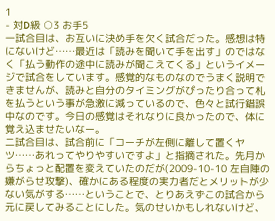1
- 対D級 ○3 お手5
一試合目は、お互いに決め手を欠く試合だった。感想は特にないけど……最近は「読みを聞いて手を出す」のではなく「払う動作の途中に読みが聞こえてくる」というイメージで試合をしています。感覚的なものなのでうまく説明できませんが、読みと自分のタイミングがぴったり合って札を払うという事が急激に減っているので、色々と試行錯誤中なのです。今日の感覚はそれなりに良かったので、体に覚え込ませたいなー。
二試合目は、試合前に「コーチが左側に離して置くヤツ……あれってやりやすいですよ」と指摘された。先月からちょっと配置を変えていたのだが(2009-10-10 左自陣の嫌がらせ攻撃)、確かにある程度の実力者だとメリットが少ない気がする……ということで、とりあえずこの試合から元に戻してみることにした。気のせいかもしれないけど、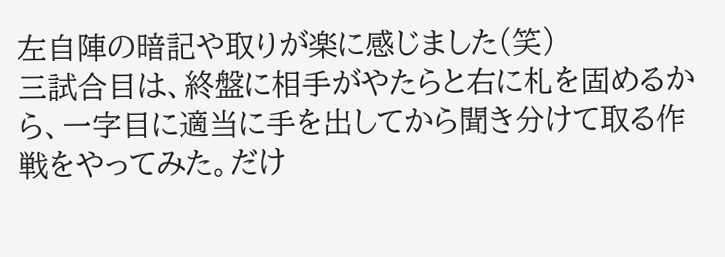左自陣の暗記や取りが楽に感じました(笑)
三試合目は、終盤に相手がやたらと右に札を固めるから、一字目に適当に手を出してから聞き分けて取る作戦をやってみた。だけ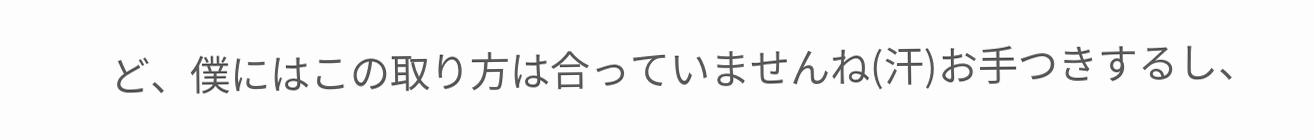ど、僕にはこの取り方は合っていませんね(汗)お手つきするし、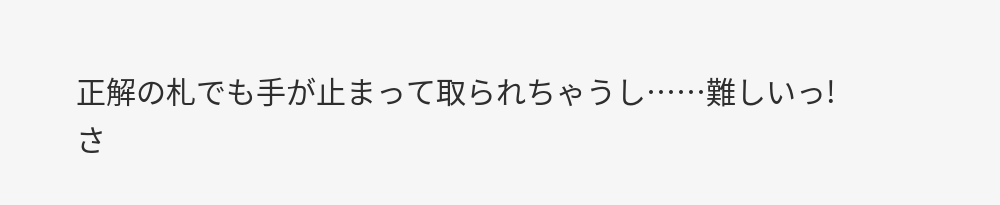正解の札でも手が止まって取られちゃうし……難しいっ!
さ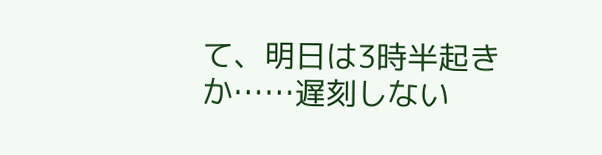て、明日は3時半起きか……遅刻しない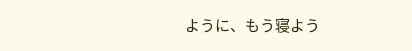ように、もう寝よう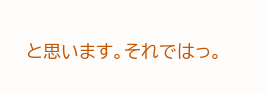と思います。それではっ。